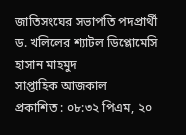জাতিসংঘের সভাপতি পদপ্রার্থী ড. খলিলের শ্যাটল ডিপ্লোমেসি
হাসান মাহমুদ
সাপ্তাহিক আজকাল
প্রকাশিত : ০৮:৩২ পিএম, ২০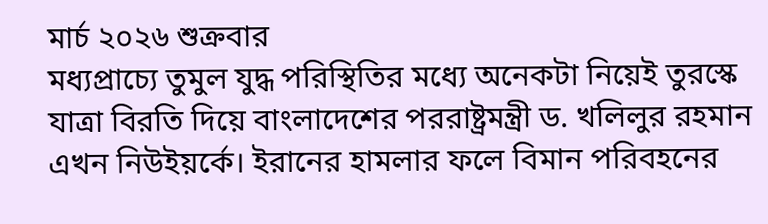মার্চ ২০২৬ শুক্রবার
মধ্যপ্রাচ্যে তুমুল যুদ্ধ পরিস্থিতির মধ্যে অনেকটা নিয়েই তুরস্কে যাত্রা বিরতি দিয়ে বাংলাদেশের পররাষ্ট্রমন্ত্রী ড. খলিলুর রহমান এখন নিউইয়র্কে। ইরানের হামলার ফলে বিমান পরিবহনের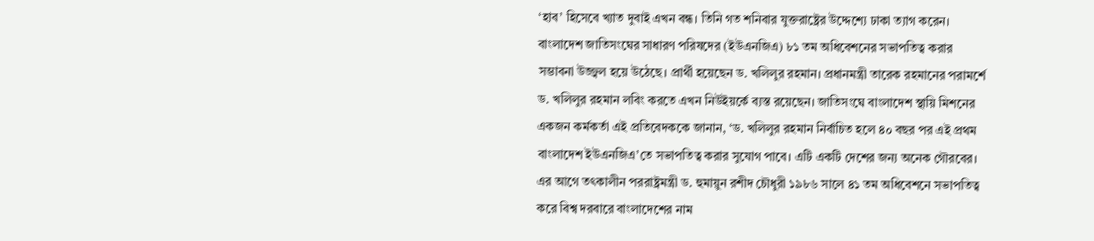‘হাব’ হিসেবে খ্যাত দুবাই এখন বন্ধ। তিনি গত শনিবার যুক্তরাষ্ট্রের উদ্দেশ্যে ঢাকা ত্যাগ করেন। বাংলাদেশ জাতিসংঘের সাধারণ পরিষদের (ইউএনজিএ) ৮১ তম অধিবেশনের সভাপতিত্ব করার সম্ভাবনা উজ্জ্বল হয়ে উঠেছে। প্রার্থী হয়েছেন ড. খলিলুর রহমান। প্রধানমন্ত্রী তারেক রহমানের পরামর্শে ড. খলিলুর রহমান লবিং করতে এখন নিউইয়র্কে ব্যস্ত রয়েছেন। জাতিসংঘে বাংলাদেশ স্থায়ি মিশনের একজন কর্মকর্তা এই প্রতিবেদককে জানান, ‘ড. খলিলুর রহমান নির্বাচিত হলে ৪০ বছর পর এই প্রথম বাংলাদেশ ইউএনজিএ’তে সভাপতিত্ব করার সুযোগ পাবে। এটি একটি দেশের জন্য অনেক গৌরবের। এর আগে তৎকালীন পররাষ্ট্রমন্ত্রী ড. হুমায়ুন রশীদ চৌধুরী ১৯৮৬ সালে ৪১ তম অধিবেশনে সভাপতিত্ব করে বিশ্ব দরবারে বাংলাদেশের নাম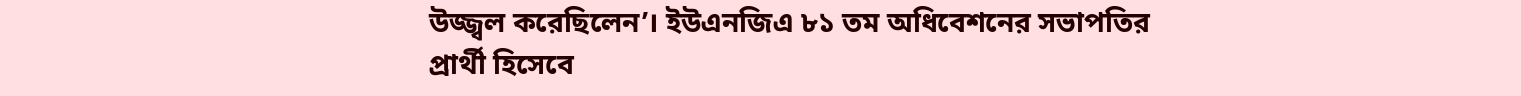উজ্জ্বল করেছিলেন’। ইউএনজিএ ৮১ তম অধিবেশনের সভাপতির প্রার্থী হিসেবে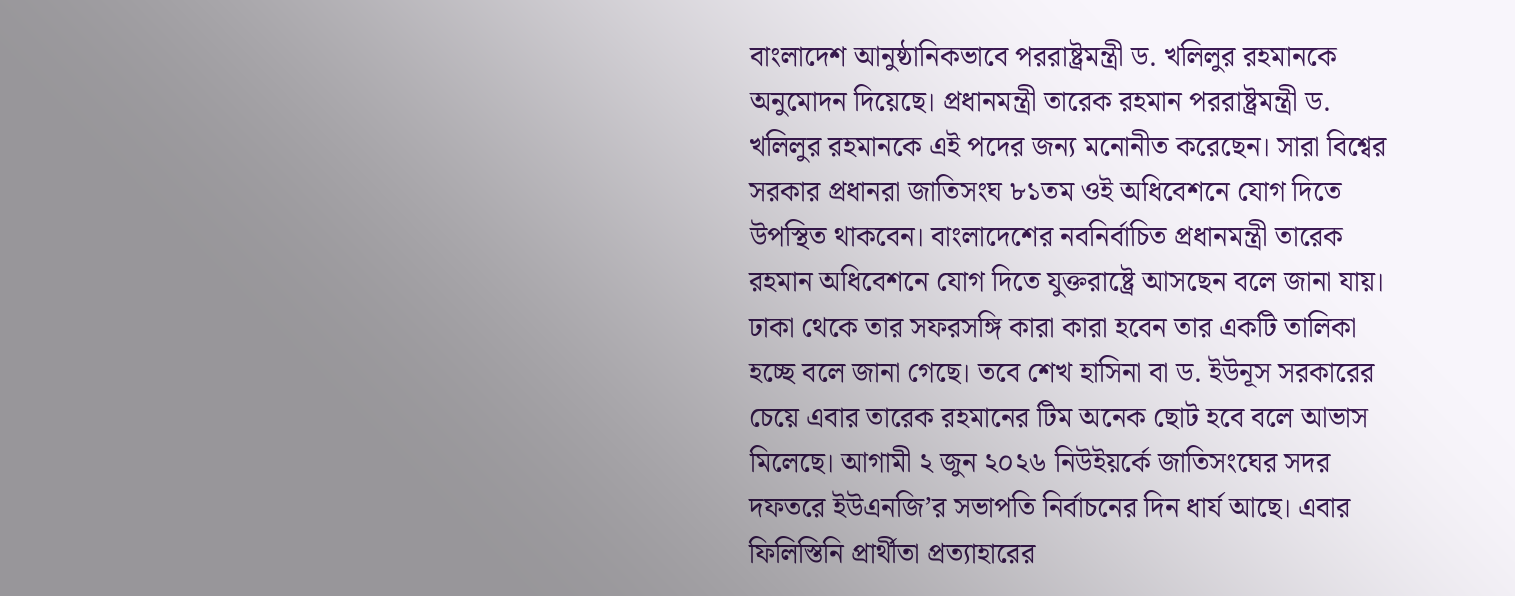বাংলাদেশ আনুষ্ঠানিকভাবে পররাষ্ট্রমন্ত্রী ড. খলিলুর রহমানকে অনুমোদন দিয়েছে। প্রধানমন্ত্রী তারেক রহমান পররাষ্ট্রমন্ত্রী ড. খলিলুর রহমানকে এই পদের জন্য মনোনীত করেছেন। সারা বিশ্বের সরকার প্রধানরা জাতিসংঘ ৮১তম ওই অধিবেশনে যোগ দিতে উপস্থিত থাকবেন। বাংলাদেশের নবনির্বাচিত প্রধানমন্ত্রী তারেক রহমান অধিবেশনে যোগ দিতে যুক্তরাষ্ট্রে আসছেন বলে জানা যায়। ঢাকা থেকে তার সফরসঙ্গি কারা কারা হবেন তার একটি তালিকা হচ্ছে বলে জানা গেছে। তবে শেখ হাসিনা বা ড. ইউনূস সরকারের চেয়ে এবার তারেক রহমানের টিম অনেক ছোট হবে বলে আভাস মিলেছে। আগামী ২ জুন ২০২৬ নিউইয়র্কে জাতিসংঘের সদর দফতরে ইউএনজি’র সভাপতি নির্বাচনের দিন ধার্য আছে। এবার ফিলিস্তিনি প্রার্থীতা প্রত্যাহারের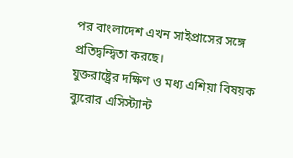পর বাংলাদেশ এখন সাইপ্রাসের সঙ্গে প্রতিদ্বন্দ্বিতা করছে।
যুক্তরাষ্ট্রের দক্ষিণ ও মধ্য এশিয়া বিষয়ক ব্যুরোর এসিস্ট্যান্ট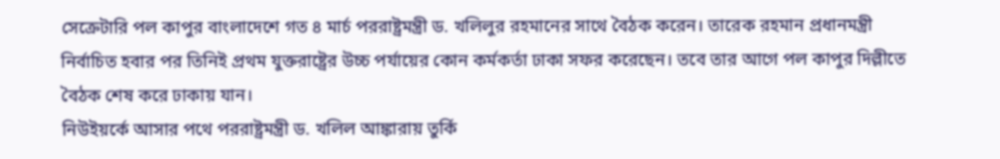সেক্রেটারি পল কাপুর বাংলাদেশে গত ৪ মার্চ পররাষ্ট্রমন্ত্রী ড. খলিলুর রহমানের সাথে বৈঠক করেন। তারেক রহমান প্রধানমন্ত্রী নির্বাচিত হবার পর তিনিই প্রথম যুক্তরাষ্ট্রের উচ্চ পর্যায়ের কোন কর্মকর্তা ঢাকা সফর করেছেন। তবে তার আগে পল কাপুর দিল্লীতে বৈঠক শেষ করে ঢাকায় যান।
নিউইয়র্কে আসার পথে পররাষ্ট্রমন্ত্রী ড. খলিল আঙ্কারায় তুর্কি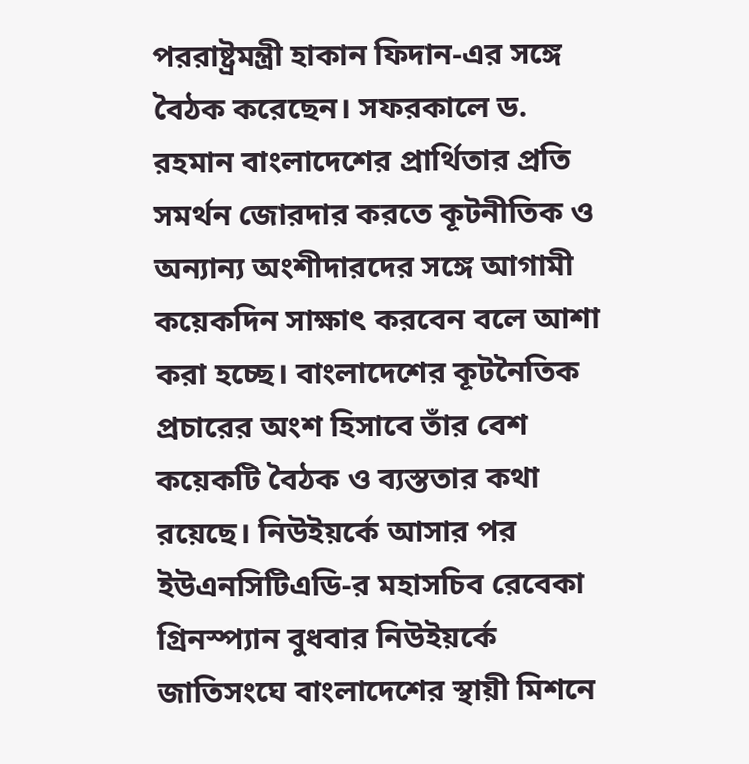পররাষ্ট্রমন্ত্রী হাকান ফিদান-এর সঙ্গে বৈঠক করেছেন। সফরকালে ড. রহমান বাংলাদেশের প্রার্থিতার প্রতি সমর্থন জোরদার করতে কূটনীতিক ও অন্যান্য অংশীদারদের সঙ্গে আগামী কয়েকদিন সাক্ষাৎ করবেন বলে আশা করা হচ্ছে। বাংলাদেশের কূটনৈতিক প্রচারের অংশ হিসাবে তাঁর বেশ কয়েকটি বৈঠক ও ব্যস্ততার কথা রয়েছে। নিউইয়র্কে আসার পর ইউএনসিটিএডি-র মহাসচিব রেবেকা গ্রিনস্প্যান বুধবার নিউইয়র্কে জাতিসংঘে বাংলাদেশের স্থায়ী মিশনে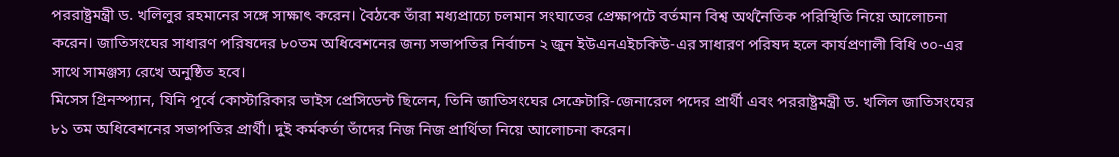পররাষ্ট্রমন্ত্রী ড. খলিলুর রহমানের সঙ্গে সাক্ষাৎ করেন। বৈঠকে তাঁরা মধ্যপ্রাচ্যে চলমান সংঘাতের প্রেক্ষাপটে বর্তমান বিশ্ব অর্থনৈতিক পরিস্থিতি নিয়ে আলোচনা করেন। জাতিসংঘের সাধারণ পরিষদের ৮০তম অধিবেশনের জন্য সভাপতির নির্বাচন ২ জুন ইউএনএইচকিউ-এর সাধারণ পরিষদ হলে কার্যপ্রণালী বিধি ৩০-এর সাথে সামঞ্জস্য রেখে অনুষ্ঠিত হবে।
মিসেস গ্রিনস্প্যান, যিনি পূর্বে কোস্টারিকার ভাইস প্রেসিডেন্ট ছিলেন, তিনি জাতিসংঘের সেক্রেটারি-জেনারেল পদের প্রার্থী এবং পররাষ্ট্রমন্ত্রী ড. খলিল জাতিসংঘের ৮১ তম অধিবেশনের সভাপতির প্রার্থী। দুই কর্মকর্তা তাঁদের নিজ নিজ প্রার্থিতা নিয়ে আলোচনা করেন।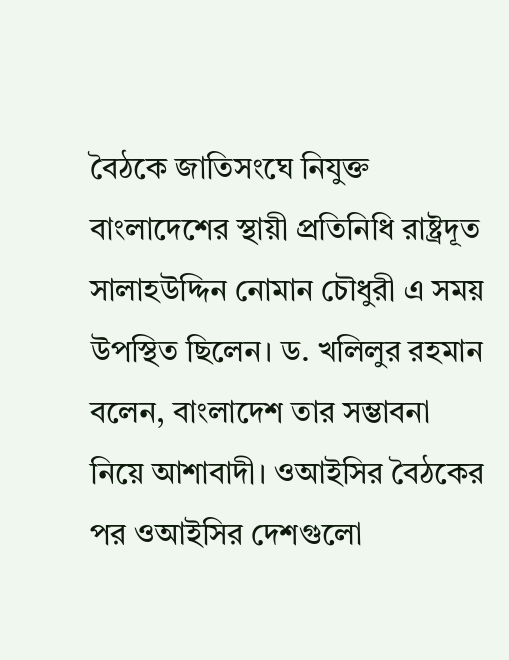বৈঠকে জাতিসংঘে নিযুক্ত বাংলাদেশের স্থায়ী প্রতিনিধি রাষ্ট্রদূত সালাহউদ্দিন নোমান চৌধুরী এ সময় উপস্থিত ছিলেন। ড. খলিলুর রহমান বলেন, বাংলাদেশ তার সম্ভাবনা নিয়ে আশাবাদী। ওআইসির বৈঠকের পর ওআইসির দেশগুলো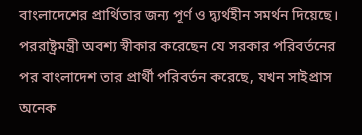বাংলাদেশের প্রার্থিতার জন্য পূর্ণ ও দ্ব্যর্থহীন সমর্থন দিয়েছে। পররাষ্ট্রমন্ত্রী অবশ্য স্বীকার করেছেন যে সরকার পরিবর্তনের পর বাংলাদেশ তার প্রার্থী পরিবর্তন করেছে, যখন সাইপ্রাস অনেক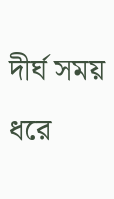দীর্ঘ সময় ধরে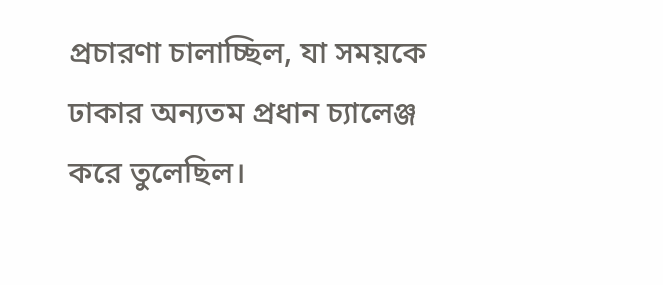প্রচারণা চালাচ্ছিল, যা সময়কে ঢাকার অন্যতম প্রধান চ্যালেঞ্জ করে তুলেছিল।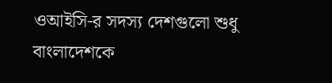ওআইসি-র সদস্য দেশগুলো শুধু বাংলাদেশকে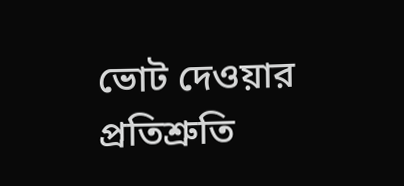ভোট দেওয়ার প্রতিশ্রুতি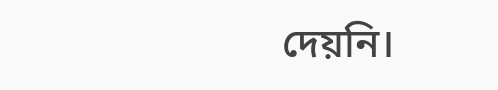দেয়নি।